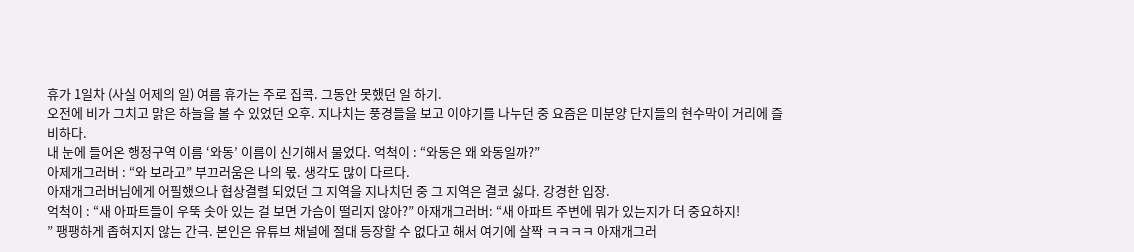휴가 1일차 (사실 어제의 일) 여름 휴가는 주로 집콕. 그동안 못했던 일 하기.
오전에 비가 그치고 맑은 하늘을 볼 수 있었던 오후. 지나치는 풍경들을 보고 이야기를 나누던 중 요즘은 미분양 단지들의 현수막이 거리에 즐비하다.
내 눈에 들어온 행정구역 이름 ‘와동’ 이름이 신기해서 물었다. 억척이 : “와동은 왜 와동일까?”
아제개그러버 : “와 보라고” 부끄러움은 나의 몫. 생각도 많이 다르다.
아재개그러버님에게 어필했으나 협상결렬 되었던 그 지역을 지나치던 중 그 지역은 결코 싫다. 강경한 입장.
억척이 : “새 아파트들이 우뚝 솟아 있는 걸 보면 가슴이 떨리지 않아?” 아재개그러버: “새 아파트 주변에 뭐가 있는지가 더 중요하지!
” 팽팽하게 좁혀지지 않는 간극. 본인은 유튜브 채널에 절대 등장할 수 없다고 해서 여기에 살짝 ㅋㅋㅋㅋ 아재개그러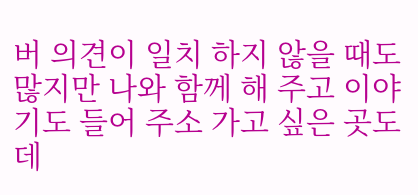버 의견이 일치 하지 않을 때도 많지만 나와 함께 해 주고 이야기도 들어 주소 가고 싶은 곳도 데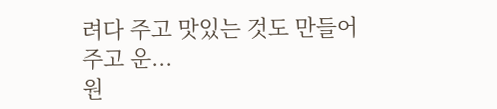려다 주고 맛있는 것도 만들어 주고 운...
원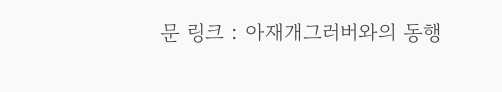문 링크 : 아재개그러버와의 동행